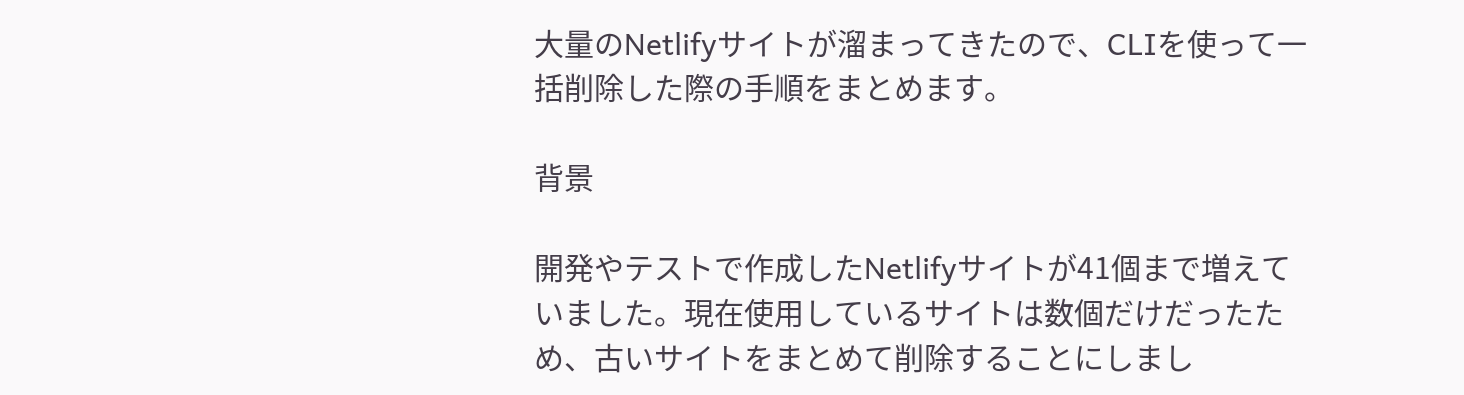大量のNetlifyサイトが溜まってきたので、CLIを使って一括削除した際の手順をまとめます。

背景

開発やテストで作成したNetlifyサイトが41個まで増えていました。現在使用しているサイトは数個だけだったため、古いサイトをまとめて削除することにしまし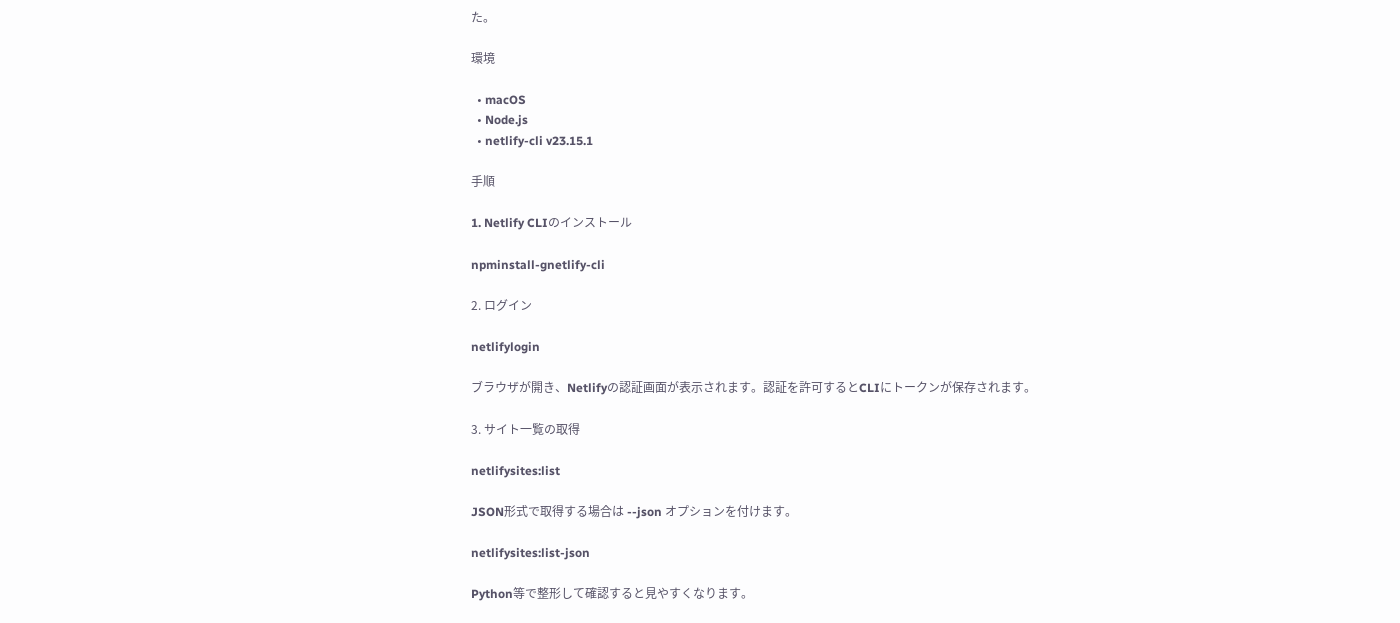た。

環境

  • macOS
  • Node.js
  • netlify-cli v23.15.1

手順

1. Netlify CLIのインストール

npminstall-gnetlify-cli

2. ログイン

netlifylogin

ブラウザが開き、Netlifyの認証画面が表示されます。認証を許可するとCLIにトークンが保存されます。

3. サイト一覧の取得

netlifysites:list

JSON形式で取得する場合は --json オプションを付けます。

netlifysites:list-json

Python等で整形して確認すると見やすくなります。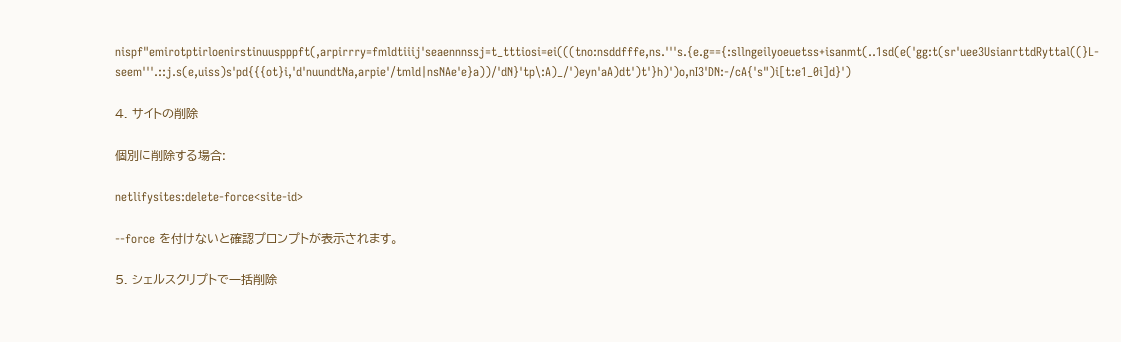nispf"emirotptirloenirstinuuspppft(,arpirrry=fmldtiiij'seaennnssj=t_tttiosi=ei(((tno:nsddfffe,ns.'''s.{e.g=={:sllngeilyoeuetss+isanmt(..1sd(e('gg:t(sr'uee3UsianrttdRyttal((}L-seem'''.::j.s(e,uiss)s'pd{{{ot}i,'d'nuundtNa,arpie'/tmld|nsNAe'e}a))/'dN}'tp\:A)_/')eyn'aA)dt')t'}h)')o,nI3'DN:-/cA{'s")i[t:e1_0i]d}')

4. サイトの削除

個別に削除する場合:

netlifysites:delete-force<site-id>

--force を付けないと確認プロンプトが表示されます。

5. シェルスクリプトで一括削除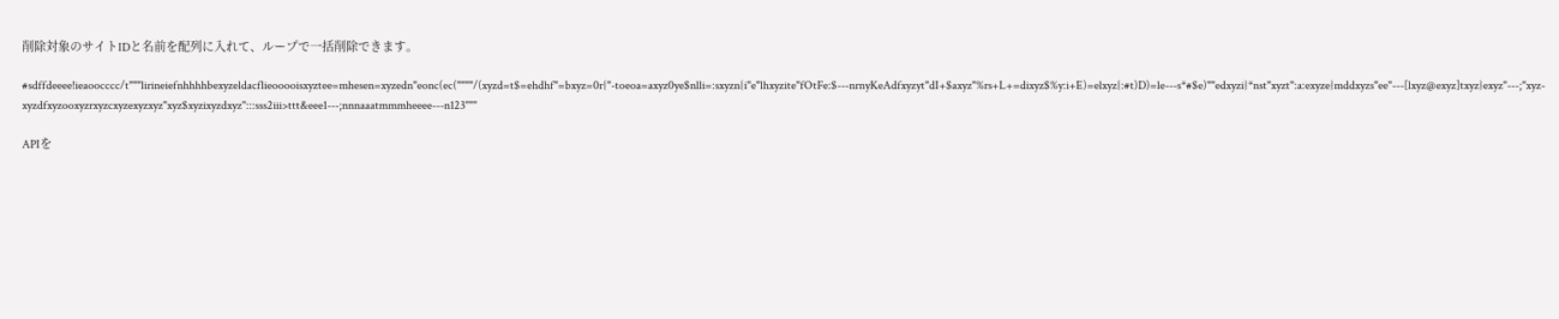削除対象のサイトIDと名前を配列に入れて、ループで一括削除できます。

#sdffdeeee!ieaoocccc/t"""lirineiefnhhhhbexyzeldacflieooooisxyztee=mhesen=xyzedn"eonc(ec(""""/(xyzd=t$=ehdhf"=bxyz=0r{"-toeoa=axyz0ye$nlli=:sxyzn{i"e"lhxyzite"fOtFe:$---nrnyKeAdfxyzyt"dI+$axyz"%rs+L+=dixyz$%y:i+E)=elxyz{:#t)D)=le---s*#$e)""edxyzi}*nst"xyzt":a:exyze}mddxyzs"ee"---[lxyz@exyz]txyz}exyz"---;"xyz-xyzdfxyzooxyzrxyzcxyzexyzxyz"xyz$xyzixyzdxyz":::sss2iii>ttt&eee1---;nnnaaatmmmheeee---n123"""

APIを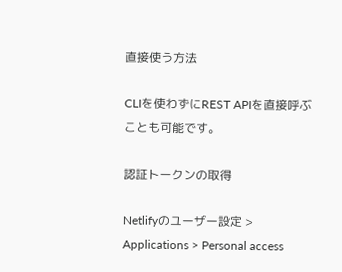直接使う方法

CLIを使わずにREST APIを直接呼ぶことも可能です。

認証トークンの取得

Netlifyのユーザー設定 > Applications > Personal access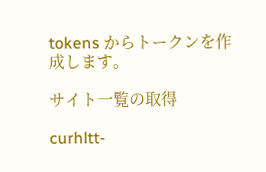tokens からトークンを作成します。

サイト一覧の取得

curhltt-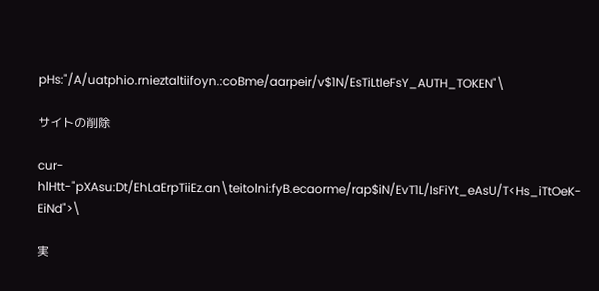pHs:"/A/uatphio.rnieztaltiifoyn.:coBme/aarpeir/v$1N/EsTiLtIeFsY_AUTH_TOKEN"\

サイトの削除

cur-hlHtt-"pXAsu:Dt/EhLaErpTiiEz.an\teitolni:fyB.ecaorme/rap$iN/EvT1L/IsFiYt_eAsU/T<Hs_iTtOeK-EiNd">\

実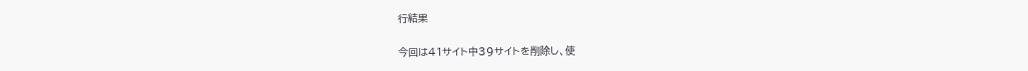行結果

今回は41サイト中39サイトを削除し、使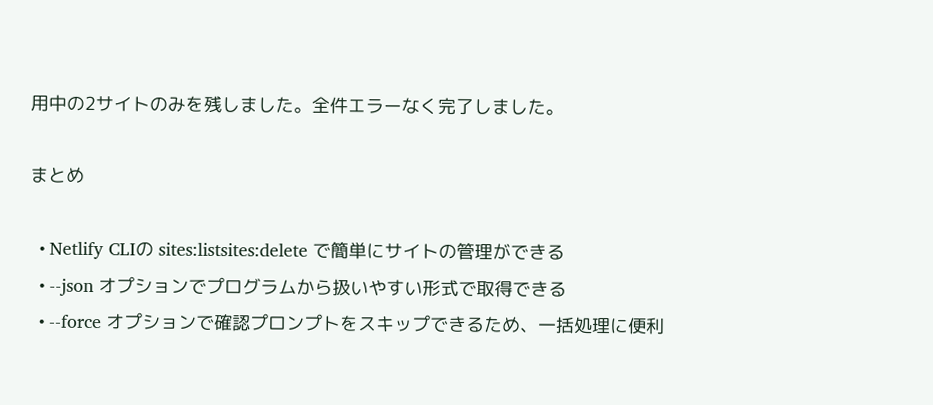用中の2サイトのみを残しました。全件エラーなく完了しました。

まとめ

  • Netlify CLIの sites:listsites:delete で簡単にサイトの管理ができる
  • --json オプションでプログラムから扱いやすい形式で取得できる
  • --force オプションで確認プロンプトをスキップできるため、一括処理に便利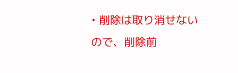• 削除は取り消せないので、削除前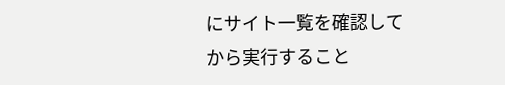にサイト一覧を確認してから実行すること